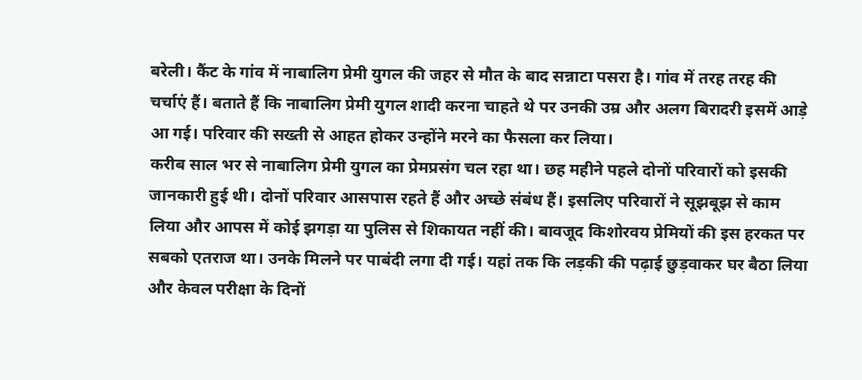बरेली। कैंट के गांव में नाबालिग प्रेमी युगल की जहर से मौत के बाद सन्नाटा पसरा है। गांव में तरह तरह की चर्चाएं हैं। बताते हैं कि नाबालिग प्रेमी युगल शादी करना चाहते थे पर उनकी उम्र और अलग बिरादरी इसमें आड़े आ गई। परिवार की सख्ती से आहत होकर उन्होंने मरने का फैसला कर लिया।
करीब साल भर से नाबालिग प्रेमी युगल का प्रेमप्रसंग चल रहा था। छह महीने पहले दोनों परिवारों को इसकी जानकारी हुई थी। दोनों परिवार आसपास रहते हैं और अच्छे संबंध हैं। इसलिए परिवारों ने सूझबूझ से काम लिया और आपस में कोई झगड़ा या पुलिस से शिकायत नहीं की। बावजूद किशोरवय प्रेमियों की इस हरकत पर सबको एतराज था। उनके मिलने पर पाबंदी लगा दी गई। यहां तक कि लड़की की पढ़ाई छुड़वाकर घर बैठा लिया और केवल परीक्षा के दिनों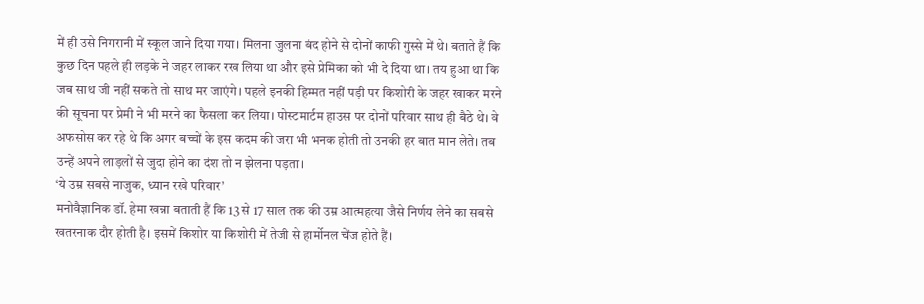में ही उसे निगरानी में स्कूल जाने दिया गया। मिलना जुलना बंद होने से दोनों काफी गुस्से में थे। बताते हैं कि कुछ दिन पहले ही लड़के ने जहर लाकर रख लिया था और इसे प्रेमिका को भी दे दिया था। तय हुआ था कि जब साथ जी नहीं सकते तो साथ मर जाएंगे। पहले इनकी हिम्मत नहीं पड़ी पर किशोरी के जहर खाकर मरने की सूचना पर प्रेमी ने भी मरने का फैसला कर लिया। पोस्टमार्टम हाउस पर दोनों परिवार साथ ही बैठे थे। वे अफसोस कर रहे थे कि अगर बच्चों के इस कदम की जरा भी भनक होती तो उनकी हर बात मान लेते। तब उन्हें अपने लाड़लों से जुदा होने का दंश तो न झेलना पड़ता।
‘ये उम्र सबसे नाजुक, ध्यान रखे परिवार’
मनोवैज्ञानिक डॉ. हेमा खन्ना बताती हैं कि 13 से 17 साल तक की उम्र आत्महत्या जैसे निर्णय लेने का सबसे खतरनाक दौर होती है। इसमें किशोर या किशोरी में तेजी से हार्मोनल चेंज होते हैं।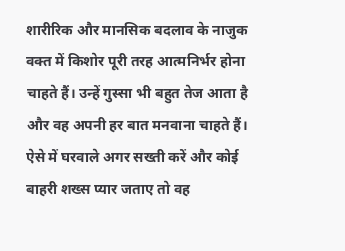शारीरिक और मानसिक बदलाव के नाजुक वक्त में किशोर पूरी तरह आत्मनिर्भर होना चाहते हैं। उन्हें गुस्सा भी बहुत तेज आता है और वह अपनी हर बात मनवाना चाहते हैं। ऐसे में घरवाले अगर सख्ती करें और कोई बाहरी शख्स प्यार जताए तो वह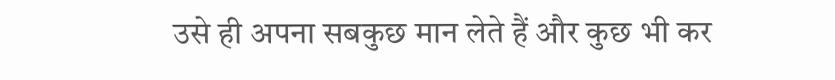उसे ही अपना सबकुछ मान लेते हैं और कुछ भी कर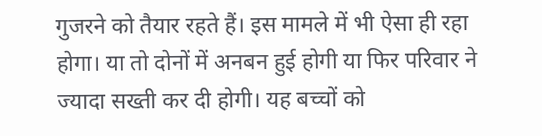गुजरने को तैयार रहते हैं। इस मामले में भी ऐसा ही रहा होगा। या तो दोनों में अनबन हुई होगी या फिर परिवार ने ज्यादा सख्ती कर दी होगी। यह बच्चों को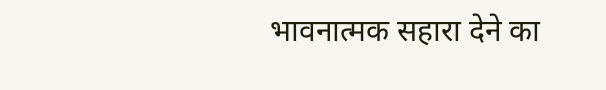भावनात्मक सहारा देने का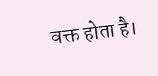वक्त होता है।